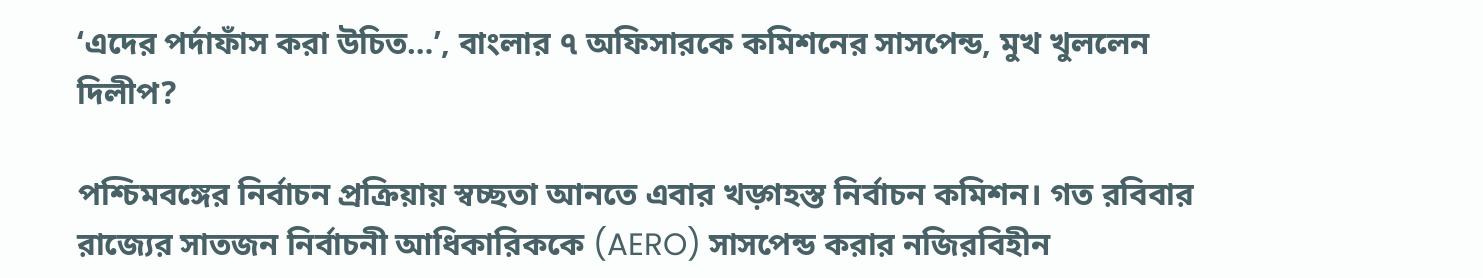‘এদের পর্দাফাঁস করা উচিত…’, বাংলার ৭ অফিসারকে কমিশনের সাসপেন্ড, মুখ খুললেন দিলীপ?

পশ্চিমবঙ্গের নির্বাচন প্রক্রিয়ায় স্বচ্ছতা আনতে এবার খড়্গহস্ত নির্বাচন কমিশন। গত রবিবার রাজ্যের সাতজন নির্বাচনী আধিকারিককে (AERO) সাসপেন্ড করার নজিরবিহীন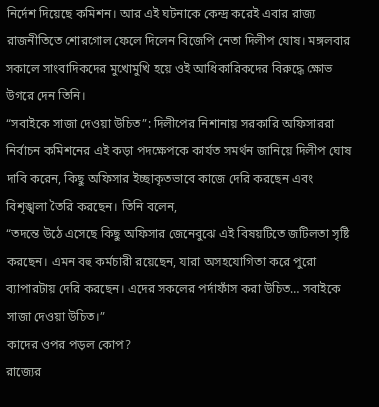নির্দেশ দিয়েছে কমিশন। আর এই ঘটনাকে কেন্দ্র করেই এবার রাজ্য রাজনীতিতে শোরগোল ফেলে দিলেন বিজেপি নেতা দিলীপ ঘোষ। মঙ্গলবার সকালে সাংবাদিকদের মুখোমুখি হয়ে ওই আধিকারিকদের বিরুদ্ধে ক্ষোভ উগরে দেন তিনি।
“সবাইকে সাজা দেওয়া উচিত”: দিলীপের নিশানায় সরকারি অফিসাররা
নির্বাচন কমিশনের এই কড়া পদক্ষেপকে কার্যত সমর্থন জানিয়ে দিলীপ ঘোষ দাবি করেন, কিছু অফিসার ইচ্ছাকৃতভাবে কাজে দেরি করছেন এবং বিশৃঙ্খলা তৈরি করছেন। তিনি বলেন,
“তদন্তে উঠে এসেছে কিছু অফিসার জেনেবুঝে এই বিষয়টিতে জটিলতা সৃষ্টি করছেন। এমন বহু কর্মচারী রয়েছেন, যারা অসহযোগিতা করে পুরো ব্যাপারটায় দেরি করছেন। এদের সকলের পর্দাফাঁস করা উচিত… সবাইকে সাজা দেওয়া উচিত।”
কাদের ওপর পড়ল কোপ?
রাজ্যের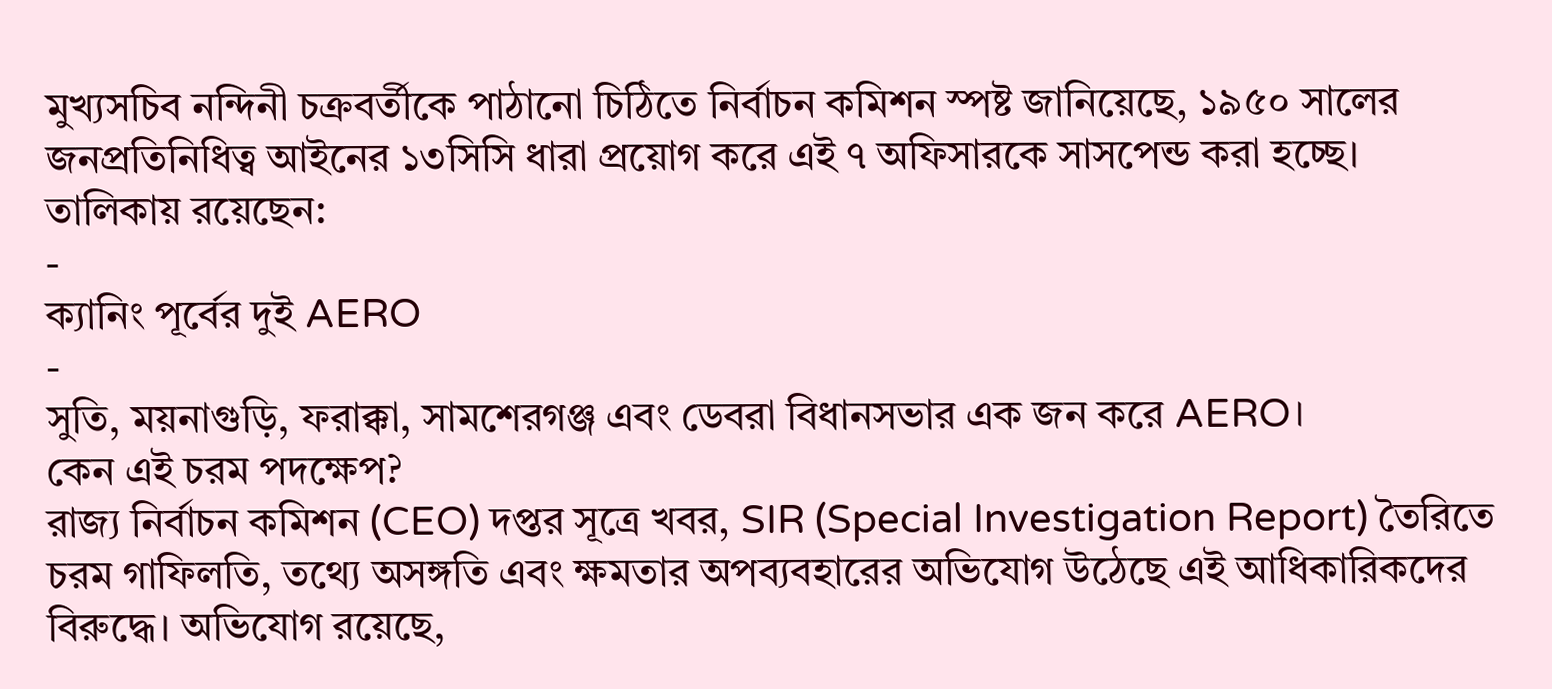মুখ্যসচিব নন্দিনী চক্রবর্তীকে পাঠানো চিঠিতে নির্বাচন কমিশন স্পষ্ট জানিয়েছে, ১৯৫০ সালের জনপ্রতিনিধিত্ব আইনের ১৩সিসি ধারা প্রয়োগ করে এই ৭ অফিসারকে সাসপেন্ড করা হচ্ছে। তালিকায় রয়েছেন:
-
ক্যানিং পূর্বের দুই AERO
-
সুতি, ময়নাগুড়ি, ফরাক্কা, সামশেরগঞ্জ এবং ডেবরা বিধানসভার এক জন করে AERO।
কেন এই চরম পদক্ষেপ?
রাজ্য নির্বাচন কমিশন (CEO) দপ্তর সূত্রে খবর, SIR (Special Investigation Report) তৈরিতে চরম গাফিলতি, তথ্যে অসঙ্গতি এবং ক্ষমতার অপব্যবহারের অভিযোগ উঠেছে এই আধিকারিকদের বিরুদ্ধে। অভিযোগ রয়েছে,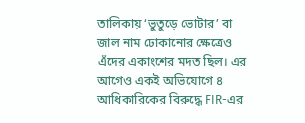তালিকায় ‘ভুতুড়ে ভোটার’ বা জাল নাম ঢোকানোর ক্ষেত্রেও এঁদের একাংশের মদত ছিল। এর আগেও একই অভিযোগে ৪ আধিকারিকের বিরুদ্ধে FIR-এর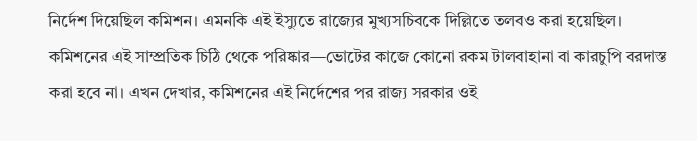নির্দেশ দিয়েছিল কমিশন। এমনকি এই ইস্যুতে রাজ্যের মুখ্যসচিবকে দিল্লিতে তলবও করা হয়েছিল।
কমিশনের এই সাম্প্রতিক চিঠি থেকে পরিষ্কার—ভোটের কাজে কোনো রকম টালবাহানা বা কারচুপি বরদাস্ত করা হবে না। এখন দেখার, কমিশনের এই নির্দেশের পর রাজ্য সরকার ওই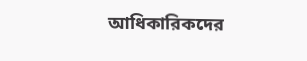আধিকারিকদের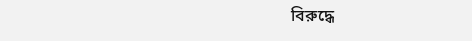বিরুদ্ধে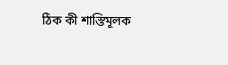ঠিক কী শাস্তিমূলক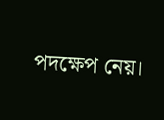পদক্ষেপ নেয়।